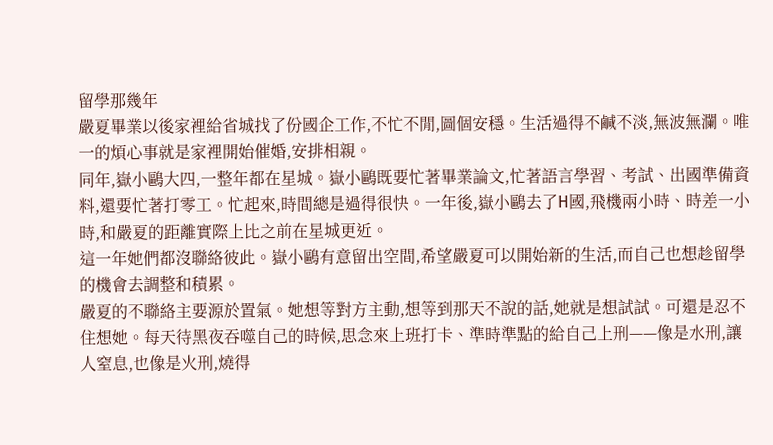留學那幾年
嚴夏畢業以後家裡給省城找了份國企工作,不忙不閒,圖個安穩。生活過得不鹹不淡,無波無瀾。唯一的煩心事就是家裡開始催婚,安排相親。
同年,嶽小鷗大四,一整年都在星城。嶽小鷗既要忙著畢業論文,忙著語言學習、考試、出國準備資料,還要忙著打零工。忙起來,時間總是過得很快。一年後,嶽小鷗去了H國,飛機兩小時、時差一小時,和嚴夏的距離實際上比之前在星城更近。
這一年她們都沒聯絡彼此。嶽小鷗有意留出空間,希望嚴夏可以開始新的生活,而自己也想趁留學的機會去調整和積累。
嚴夏的不聯絡主要源於置氣。她想等對方主動,想等到那天不說的話,她就是想試試。可還是忍不住想她。每天待黑夜吞噬自己的時候,思念來上班打卡、準時準點的給自己上刑——像是水刑,讓人窒息,也像是火刑,燒得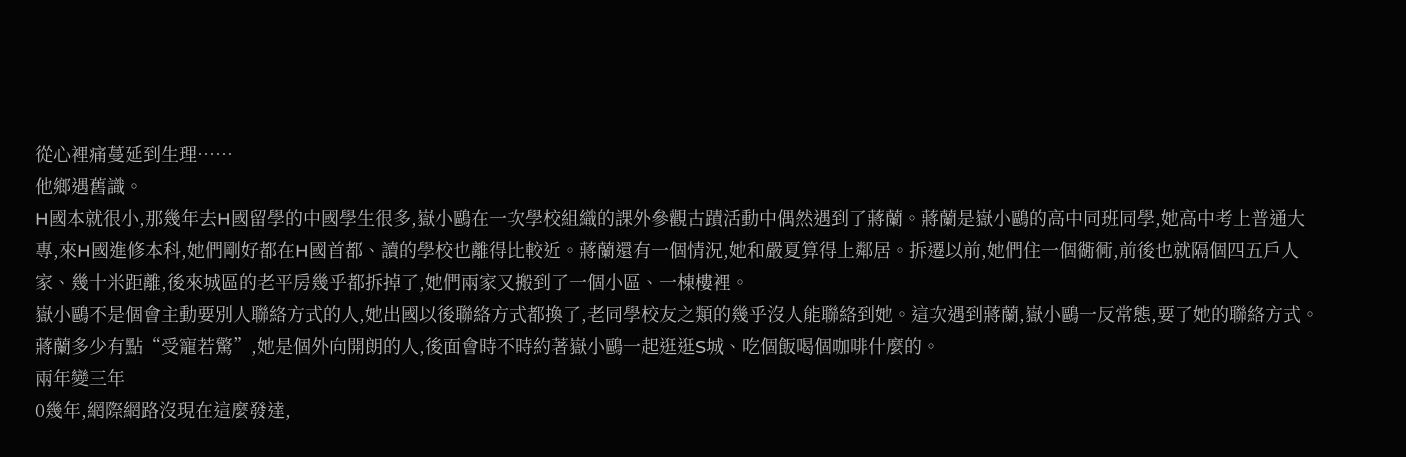從心裡痛蔓延到生理……
他鄉遇舊識。
H國本就很小,那幾年去H國留學的中國學生很多,嶽小鷗在一次學校組織的課外參觀古蹟活動中偶然遇到了蔣蘭。蔣蘭是嶽小鷗的高中同班同學,她高中考上普通大專,來H國進修本科,她們剛好都在H國首都、讀的學校也離得比較近。蔣蘭還有一個情況,她和嚴夏算得上鄰居。拆遷以前,她們住一個衚衕,前後也就隔個四五戶人家、幾十米距離,後來城區的老平房幾乎都拆掉了,她們兩家又搬到了一個小區、一棟樓裡。
嶽小鷗不是個會主動要別人聯絡方式的人,她出國以後聯絡方式都換了,老同學校友之類的幾乎沒人能聯絡到她。這次遇到蔣蘭,嶽小鷗一反常態,要了她的聯絡方式。蔣蘭多少有點“受寵若驚”,她是個外向開朗的人,後面會時不時約著嶽小鷗一起逛逛S城、吃個飯喝個咖啡什麼的。
兩年變三年
0幾年,網際網路沒現在這麼發達,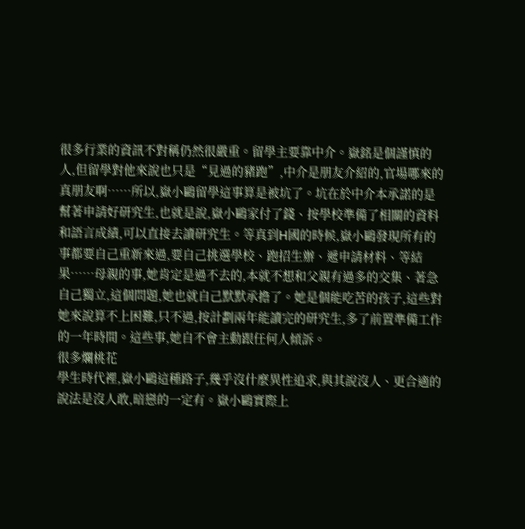很多行業的資訊不對稱仍然很嚴重。留學主要靠中介。嶽銘是個謹慎的人,但留學對他來說也只是“見過的豬跑”,中介是朋友介紹的,官場哪來的真朋友啊……所以,嶽小鷗留學這事算是被坑了。坑在於中介本承諾的是幫著申請好研究生,也就是說,嶽小鷗家付了錢、按學校準備了相關的資料和語言成績,可以直接去讀研究生。等真到H國的時候,嶽小鷗發現所有的事都要自己重新來過,要自己挑選學校、跑招生辦、遞申請材料、等結果……母親的事,她肯定是過不去的,本就不想和父親有過多的交集、著急自己獨立,這個問題,她也就自己默默承擔了。她是個能吃苦的孩子,這些對她來說算不上困難,只不過,按計劃兩年能讀完的研究生,多了前置準備工作的一年時間。這些事,她自不會主動跟任何人傾訴。
很多爛桃花
學生時代裡,嶽小鷗這種路子,幾乎沒什麼異性追求,與其說沒人、更合適的說法是沒人敢,暗戀的一定有。嶽小鷗實際上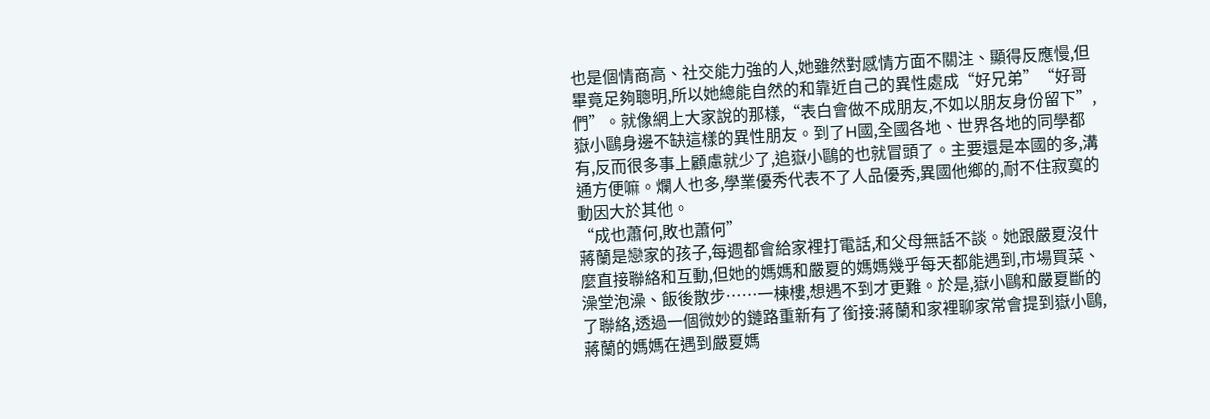也是個情商高、社交能力強的人,她雖然對感情方面不關注、顯得反應慢,但畢竟足夠聰明,所以她總能自然的和靠近自己的異性處成“好兄弟”“好哥們”。就像網上大家說的那樣,“表白會做不成朋友,不如以朋友身份留下”,嶽小鷗身邊不缺這樣的異性朋友。到了H國,全國各地、世界各地的同學都有,反而很多事上顧慮就少了,追嶽小鷗的也就冒頭了。主要還是本國的多,溝通方便嘛。爛人也多,學業優秀代表不了人品優秀,異國他鄉的,耐不住寂寞的動因大於其他。
“成也蕭何,敗也蕭何”
蔣蘭是戀家的孩子,每週都會給家裡打電話,和父母無話不談。她跟嚴夏沒什麼直接聯絡和互動,但她的媽媽和嚴夏的媽媽幾乎每天都能遇到,市場買菜、澡堂泡澡、飯後散步……一棟樓,想遇不到才更難。於是,嶽小鷗和嚴夏斷的了聯絡,透過一個微妙的鏈路重新有了銜接:蔣蘭和家裡聊家常會提到嶽小鷗,蔣蘭的媽媽在遇到嚴夏媽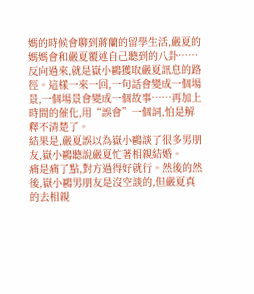媽的時候會聊到蔣蘭的留學生活,嚴夏的媽媽會和嚴夏覆述自己聽到的八卦……反向過來,就是嶽小鷗獲取嚴夏訊息的路徑。這樣一來一回,一句話會變成一個場景,一個場景會變成一個故事……再加上時間的催化,用“誤會”一個詞,怕是解釋不清楚了。
結果是,嚴夏誤以為嶽小鷗談了很多男朋友,嶽小鷗聽說嚴夏忙著相親結婚。
痛是痛了點,對方過得好就行。然後的然後,嶽小鷗男朋友是沒空談的,但嚴夏真的去相親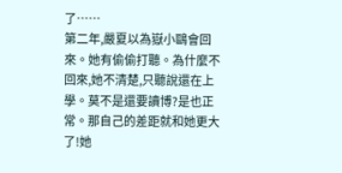了……
第二年,嚴夏以為嶽小鷗會回來。她有偷偷打聽。為什麼不回來,她不清楚,只聽說還在上學。莫不是還要讀博?是也正常。那自己的差距就和她更大了!她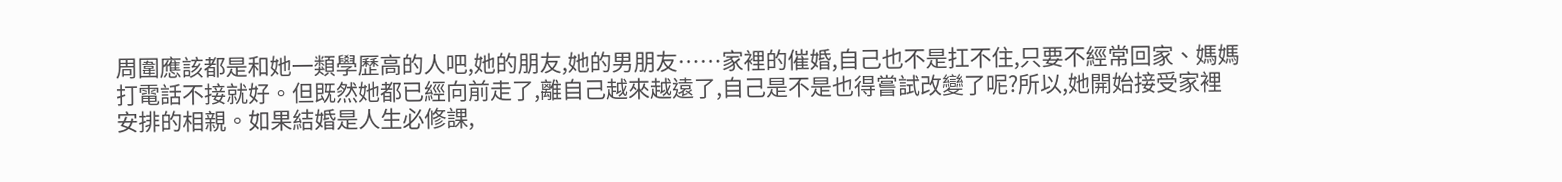周圍應該都是和她一類學歷高的人吧,她的朋友,她的男朋友……家裡的催婚,自己也不是扛不住,只要不經常回家、媽媽打電話不接就好。但既然她都已經向前走了,離自己越來越遠了,自己是不是也得嘗試改變了呢?所以,她開始接受家裡安排的相親。如果結婚是人生必修課,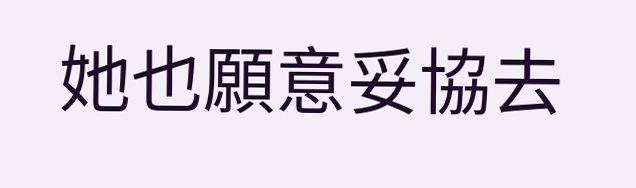她也願意妥協去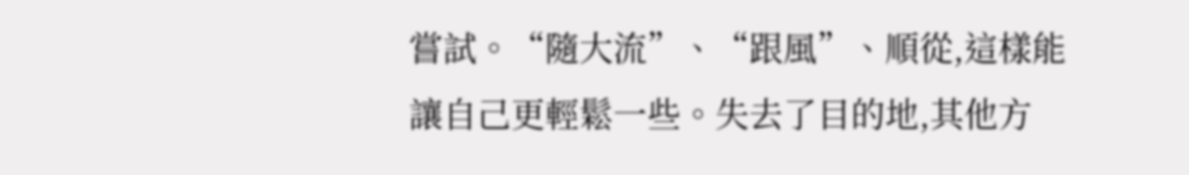嘗試。“隨大流”、“跟風”、順從,這樣能讓自己更輕鬆一些。失去了目的地,其他方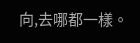向,去哪都一樣。